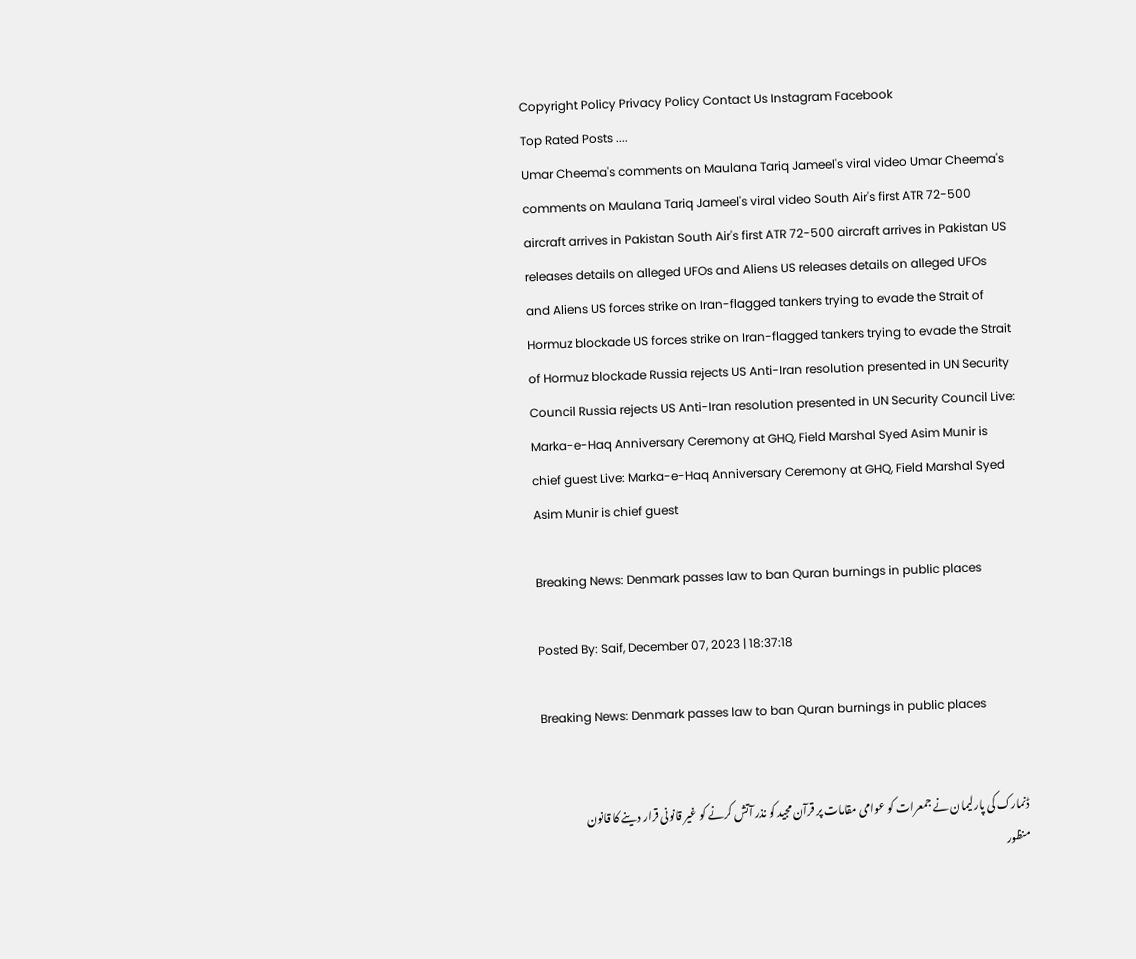Copyright Policy Privacy Policy Contact Us Instagram Facebook
Top Rated Posts ....
Umar Cheema's comments on Maulana Tariq Jameel's viral video Umar Cheema's comments on Maulana Tariq Jameel's viral video South Air's first ATR 72-500 aircraft arrives in Pakistan South Air's first ATR 72-500 aircraft arrives in Pakistan US releases details on alleged UFOs and Aliens US releases details on alleged UFOs and Aliens US forces strike on Iran-flagged tankers trying to evade the Strait of Hormuz blockade US forces strike on Iran-flagged tankers trying to evade the Strait of Hormuz blockade Russia rejects US Anti-Iran resolution presented in UN Security Council Russia rejects US Anti-Iran resolution presented in UN Security Council Live: Marka-e-Haq Anniversary Ceremony at GHQ, Field Marshal Syed Asim Munir is chief guest Live: Marka-e-Haq Anniversary Ceremony at GHQ, Field Marshal Syed Asim Munir is chief guest

Breaking News: Denmark passes law to ban Quran burnings in public places

Posted By: Saif, December 07, 2023 | 18:37:18

Breaking News: Denmark passes law to ban Quran burnings in public places


ڈنمارک کی پارلیمان نے جمعرات کو عوامی مقامات پر قرآن مجید کو نذر آتش کرنے کو غیر قانونی قرار دینے کا قانون منظور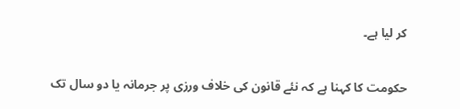کر لیا ہے۔

حکومت کا کہنا ہے کہ نئے قانون کی خلاف ورزی پر جرمانہ یا دو سال تک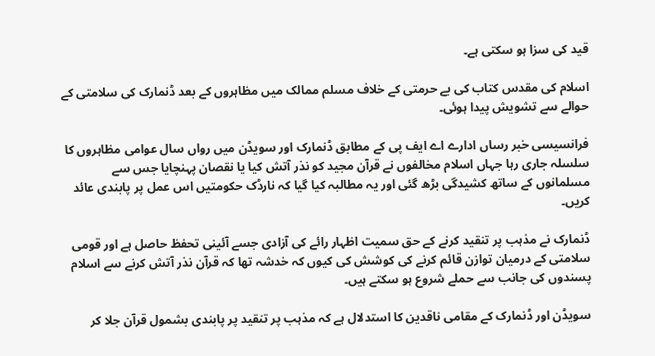قید کی سزا ہو سکتی ہے۔

اسلام کی مقدس کتاب کی بے حرمتی کے خلاف مسلم ممالک میں مظاہروں کے بعد ڈنمارک کی سلامتی کے حوالے سے تشویش پیدا ہوئی۔

فرانسیسی خبر رساں ادارے اے ایف پی کے مطابق ڈنمارک اور سویڈن میں رواں سال عوامی مظاہروں کا سلسلہ جاری رہا جہاں اسلام مخالفوں نے قرآن مجید کو نذر آتش کیا یا نقصان پہنچایا جس سے مسلمانوں کے ساتھ کشیدگی بڑھ گئی اور یہ مطالبہ کیا گیا کہ نارڈک حکومتیں اس عمل پر پابندی عائد کریں۔

ڈنمارک نے مذہب پر تنقید کرنے کے حق سمیت اظہار رائے کی آزادی جسے آئینی تحفظ حاصل ہے اور قومی سلامتی کے درمیان توازن قائم کرنے کی کوشش کی کیوں کہ خدشہ تھا کہ قرآن نذر آتش کرنے سے اسلام پسندوں کی جانب سے حملے شروع ہو سکتے ہیں۔

سویڈن اور ڈنمارک کے مقامی ناقدین کا استدلال ہے کہ مذہب پر تنقید پر پابندی بشمول قرآن جلا کر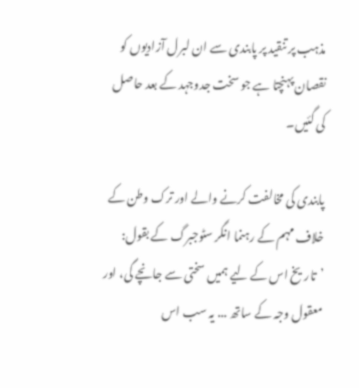مذہب پر تنقید پر پابندی سے ان لبرل آزادیوں کو نقصان پہنچتا ہے جو سخت جدوجہد کے بعد حاصل کی گئیں۔

پابندی کی مخالفت کرنے والے اور ترک وطن کے خلاف مہم کے رہنما انگر سٹوجبرگ کے بقول: ’تاریخ اس کے لیے ہمیں سختی سے جانچے گی، اور معقول وجہ کے ساتھ ... یہ سب اس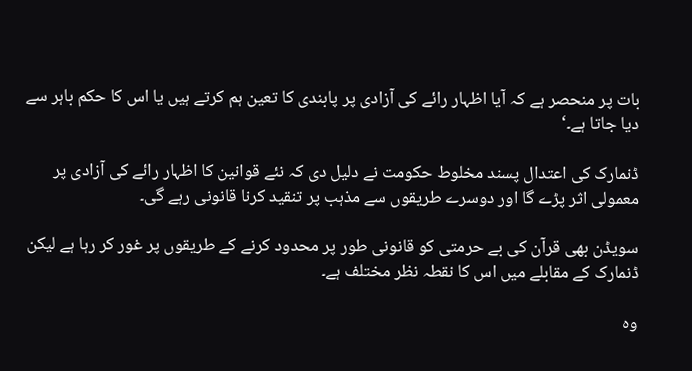بات پر منحصر ہے کہ آیا اظہار رائے کی آزادی پر پابندی کا تعین ہم کرتے ہیں یا اس کا حکم باہر سے دیا جاتا ہے۔‘

ڈنمارک کی اعتدال پسند مخلوط حکومت نے دلیل دی کہ نئے قوانین کا اظہار رائے کی آزادی پر معمولی اثر پڑے گا اور دوسرے طریقوں سے مذہب پر تنقید کرنا قانونی رہے گی۔

سویڈن بھی قرآن کی بے حرمتی کو قانونی طور پر محدود کرنے کے طریقوں پر غور کر رہا ہے لیکن ڈنمارک کے مقابلے میں اس کا نقطہ نظر مختلف ہے۔

وہ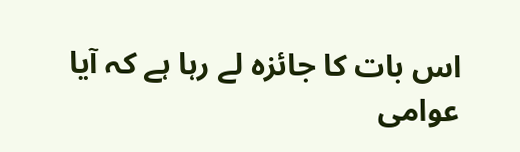اس بات کا جائزہ لے رہا ہے کہ آیا عوامی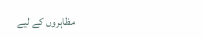مظاہروں کے لیے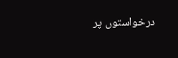درخواستوں پر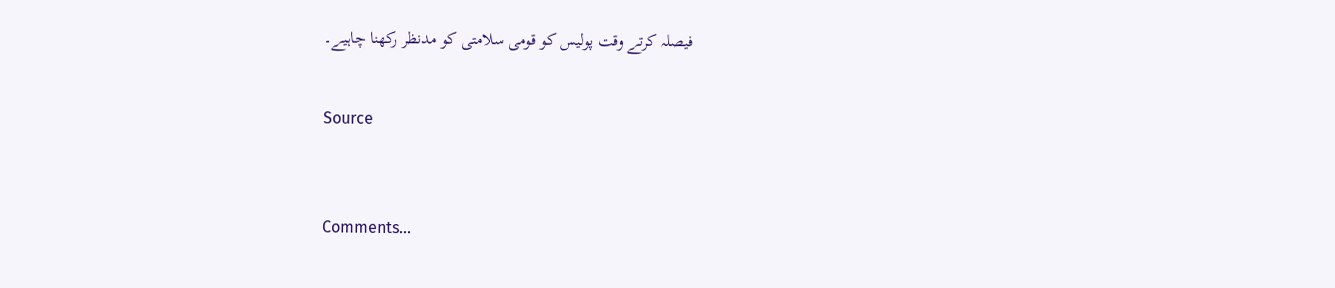فیصلہ کرتے وقت پولیس کو قومی سلامتی کو مدنظر رکھنا چاہیے۔


Source



Comments...